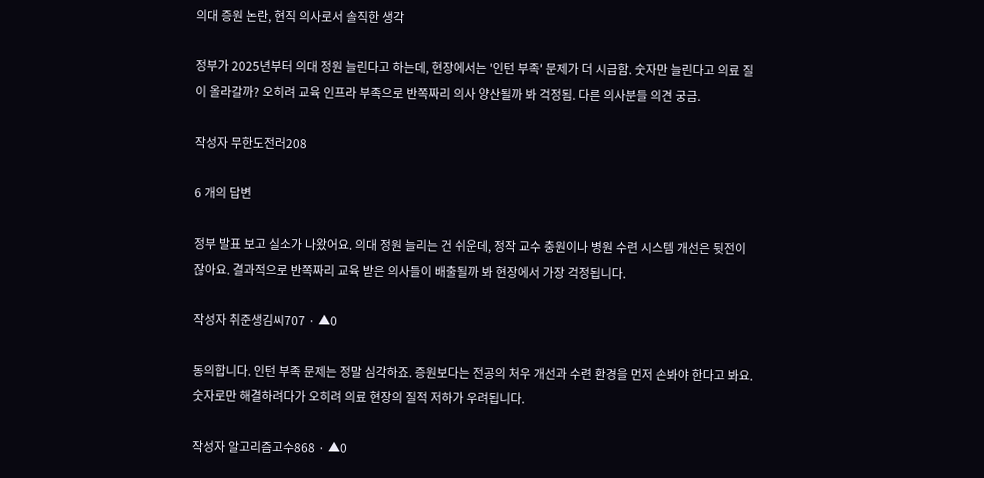의대 증원 논란, 현직 의사로서 솔직한 생각

정부가 2025년부터 의대 정원 늘린다고 하는데, 현장에서는 '인턴 부족' 문제가 더 시급함. 숫자만 늘린다고 의료 질이 올라갈까? 오히려 교육 인프라 부족으로 반쪽짜리 의사 양산될까 봐 걱정됨. 다른 의사분들 의견 궁금.

작성자 무한도전러208

6 개의 답변

정부 발표 보고 실소가 나왔어요. 의대 정원 늘리는 건 쉬운데, 정작 교수 충원이나 병원 수련 시스템 개선은 뒷전이잖아요. 결과적으로 반쪽짜리 교육 받은 의사들이 배출될까 봐 현장에서 가장 걱정됩니다.

작성자 취준생김씨707 · ▲0

동의합니다. 인턴 부족 문제는 정말 심각하죠. 증원보다는 전공의 처우 개선과 수련 환경을 먼저 손봐야 한다고 봐요. 숫자로만 해결하려다가 오히려 의료 현장의 질적 저하가 우려됩니다.

작성자 알고리즘고수868 · ▲0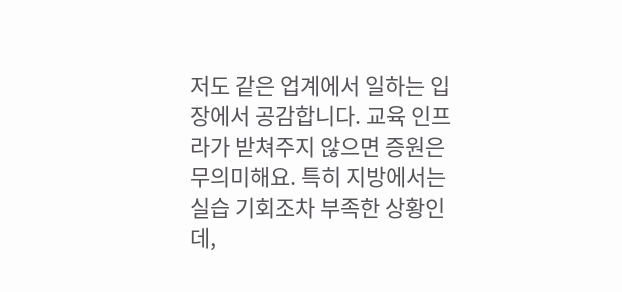저도 같은 업계에서 일하는 입장에서 공감합니다. 교육 인프라가 받쳐주지 않으면 증원은 무의미해요. 특히 지방에서는 실습 기회조차 부족한 상황인데,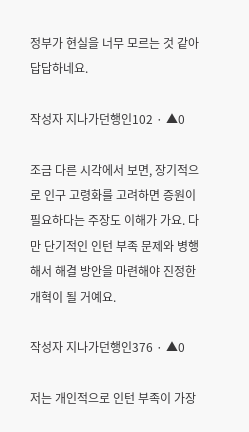정부가 현실을 너무 모르는 것 같아 답답하네요.

작성자 지나가던행인102 · ▲0

조금 다른 시각에서 보면, 장기적으로 인구 고령화를 고려하면 증원이 필요하다는 주장도 이해가 가요. 다만 단기적인 인턴 부족 문제와 병행해서 해결 방안을 마련해야 진정한 개혁이 될 거예요.

작성자 지나가던행인376 · ▲0

저는 개인적으로 인턴 부족이 가장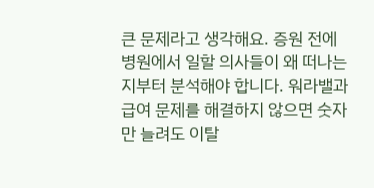큰 문제라고 생각해요. 증원 전에 병원에서 일할 의사들이 왜 떠나는지부터 분석해야 합니다. 워라밸과 급여 문제를 해결하지 않으면 숫자만 늘려도 이탈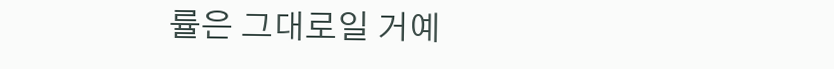률은 그대로일 거예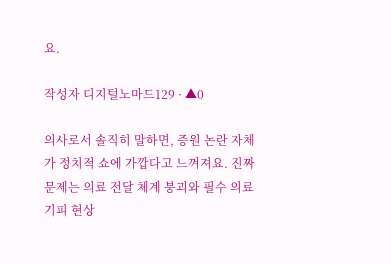요.

작성자 디지털노마드129 · ▲0

의사로서 솔직히 말하면, 증원 논란 자체가 정치적 쇼에 가깝다고 느껴져요. 진짜 문제는 의료 전달 체계 붕괴와 필수 의료 기피 현상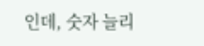인데, 숫자 늘리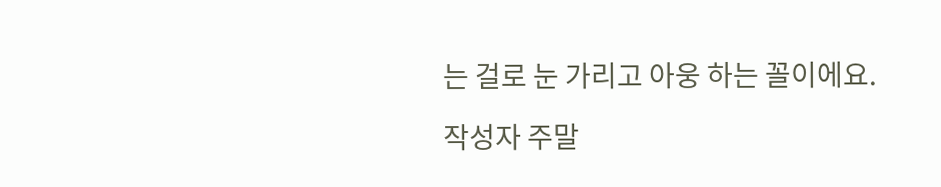는 걸로 눈 가리고 아웅 하는 꼴이에요.

작성자 주말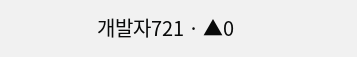개발자721 · ▲0